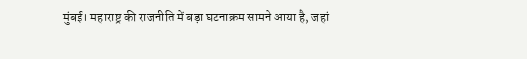मुंबई। महाराष्ट्र की राजनीति में बड़ा घटनाक्रम सामने आया है, जहां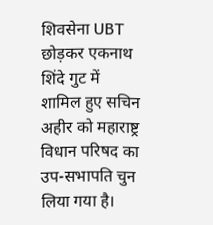शिवसेना UBT छोड़कर एकनाथ शिंदे गुट में शामिल हुए सचिन अहीर को महाराष्ट्र विधान परिषद का उप-सभापति चुन लिया गया है।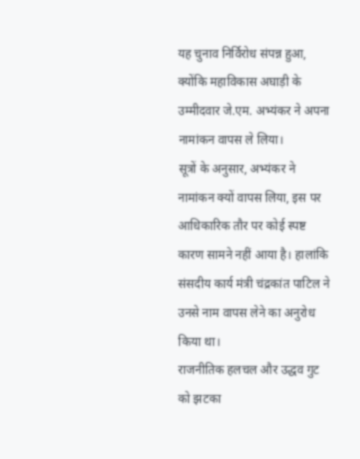यह चुनाव निर्विरोध संपन्न हुआ, क्योंकि महाविकास अघाड़ी के उम्मीदवार जे.एम. अभ्यंकर ने अपना नामांकन वापस ले लिया।
सूत्रों के अनुसार, अभ्यंकर ने नामांकन क्यों वापस लिया, इस पर आधिकारिक तौर पर कोई स्पष्ट कारण सामने नहीं आया है। हालांकि संसदीय कार्य मंत्री चंद्रकांत पाटिल ने उनसे नाम वापस लेने का अनुरोध किया था।
राजनीतिक हलचल और उद्धव गुट को झटका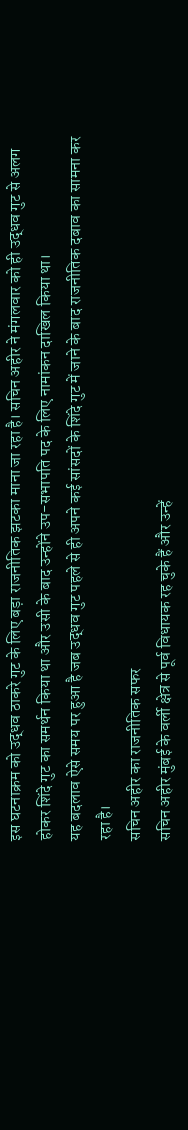इस घटनाक्रम को उद्धव ठाकरे गुट के लिए बड़ा राजनीतिक झटका माना जा रहा है। सचिन अहीर ने मंगलवार को ही उद्धव गुट से अलग होकर शिंदे गुट का समर्थन किया था और उसी के बाद उन्होंने उप-सभापति पद के लिए नामांकन दाखिल किया था।
यह बदलाव ऐसे समय पर हुआ है जब उद्धव गुट पहले से ही अपने कई सांसदों के शिंदे गुट में जाने के बाद राजनीतिक दबाव का सामना कर रहा है।
सचिन अहीर का राजनीतिक सफर
सचिन अहीर मुंबई के वर्ली क्षेत्र से पूर्व विधायक रह चुके हैं और उन्हें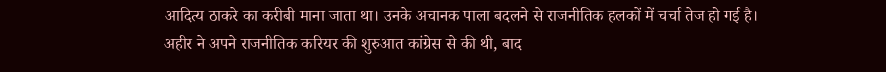आदित्य ठाकरे का करीबी माना जाता था। उनके अचानक पाला बदलने से राजनीतिक हलकों में चर्चा तेज हो गई है।
अहीर ने अपने राजनीतिक करियर की शुरुआत कांग्रेस से की थी, बाद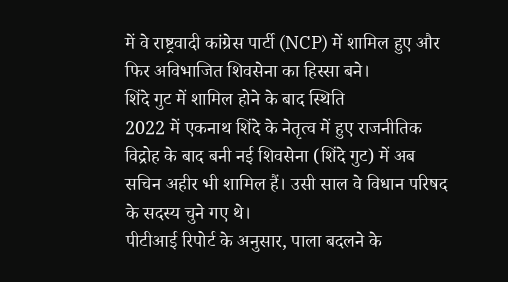में वे राष्ट्रवादी कांग्रेस पार्टी (NCP) में शामिल हुए और फिर अविभाजित शिवसेना का हिस्सा बने।
शिंदे गुट में शामिल होने के बाद स्थिति
2022 में एकनाथ शिंदे के नेतृत्व में हुए राजनीतिक विद्रोह के बाद बनी नई शिवसेना (शिंदे गुट) में अब सचिन अहीर भी शामिल हैं। उसी साल वे विधान परिषद के सदस्य चुने गए थे।
पीटीआई रिपोर्ट के अनुसार, पाला बदलने के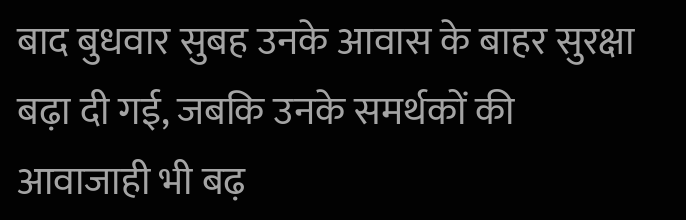बाद बुधवार सुबह उनके आवास के बाहर सुरक्षा बढ़ा दी गई, जबकि उनके समर्थकों की आवाजाही भी बढ़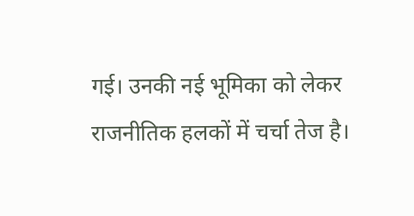गई। उनकी नई भूमिका को लेकर राजनीतिक हलकों में चर्चा तेज है।